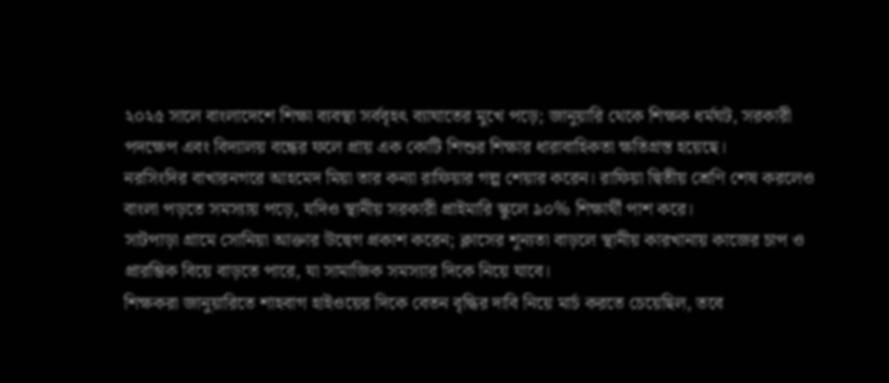২০২৫ সালে বাংলাদেশে শিক্ষা ব্যবস্থা সর্ববৃহৎ ব্যাঘাতের মুখে পড়ে; জানুয়ারি থেকে শিক্ষক ধর্মঘট, সরকারী পদক্ষেপ এবং বিদ্যালয় বন্ধের ফলে প্রায় এক কোটি শিশুর শিক্ষার ধারাবাহিকতা ক্ষতিগ্রস্ত হয়েছে।
নরসিংদির বাখারনগরে আহমেদ মিয়া তার কন্যা রাফিয়ার গল্প শেয়ার করেন। রাফিয়া দ্বিতীয় শ্রেণি শেষ করলেও বাংলা পড়তে সমস্যায় পড়ে, যদিও স্থানীয় সরকারী প্রাইমারি স্কুলে ৯০% শিক্ষার্থী পাশ করে।
সাটপাড়া গ্রামে সোনিয়া আক্তার উদ্বেগ প্রকাশ করেন; ক্লাসের শূন্যতা বাড়লে স্থানীয় কারখানায় কাজের চাপ ও প্রারম্ভিক বিয়ে বাড়তে পারে, যা সামাজিক সমস্যার দিকে নিয়ে যাবে।
শিক্ষকরা জানুয়ারিতে শাহবাগ হাইওয়ের দিকে বেতন বৃদ্ধির দাবি নিয়ে মার্চ করতে চেয়েছিল, তবে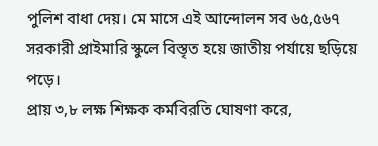পুলিশ বাধা দেয়। মে মাসে এই আন্দোলন সব ৬৫,৫৬৭ সরকারী প্রাইমারি স্কুলে বিস্তৃত হয়ে জাতীয় পর্যায়ে ছড়িয়ে পড়ে।
প্রায় ৩,৮ লক্ষ শিক্ষক কর্মবিরতি ঘোষণা করে,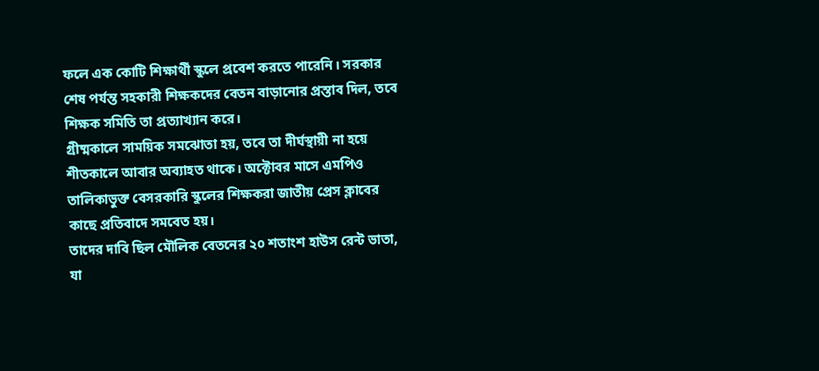ফলে এক কোটি শিক্ষার্থী স্কুলে প্রবেশ করতে পারেনি। সরকার শেষ পর্যন্ত সহকারী শিক্ষকদের বেতন বাড়ানোর প্রস্তাব দিল, তবে শিক্ষক সমিতি তা প্রত্যাখ্যান করে।
গ্রীষ্মকালে সাময়িক সমঝোতা হয়, তবে তা দীর্ঘস্থায়ী না হয়ে শীতকালে আবার অব্যাহত থাকে। অক্টোবর মাসে এমপিও তালিকাভুক্ত বেসরকারি স্কুলের শিক্ষকরা জাতীয় প্রেস ক্লাবের কাছে প্রতিবাদে সমবেত হয়।
তাদের দাবি ছিল মৌলিক বেতনের ২০ শতাংশ হাউস রেন্ট ভাতা, যা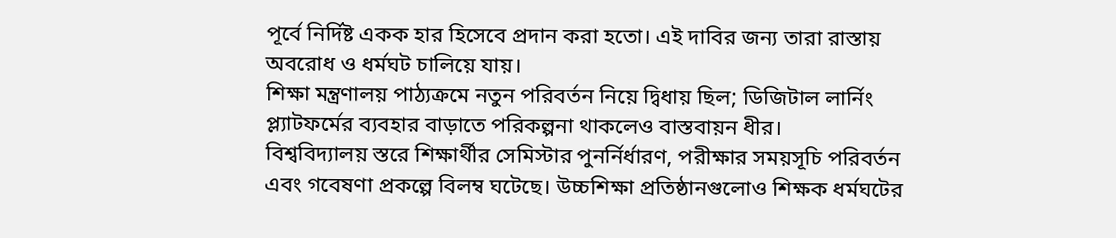পূর্বে নির্দিষ্ট একক হার হিসেবে প্রদান করা হতো। এই দাবির জন্য তারা রাস্তায় অবরোধ ও ধর্মঘট চালিয়ে যায়।
শিক্ষা মন্ত্রণালয় পাঠ্যক্রমে নতুন পরিবর্তন নিয়ে দ্বিধায় ছিল; ডিজিটাল লার্নিং প্ল্যাটফর্মের ব্যবহার বাড়াতে পরিকল্পনা থাকলেও বাস্তবায়ন ধীর।
বিশ্ববিদ্যালয় স্তরে শিক্ষার্থীর সেমিস্টার পুনর্নির্ধারণ, পরীক্ষার সময়সূচি পরিবর্তন এবং গবেষণা প্রকল্পে বিলম্ব ঘটেছে। উচ্চশিক্ষা প্রতিষ্ঠানগুলোও শিক্ষক ধর্মঘটের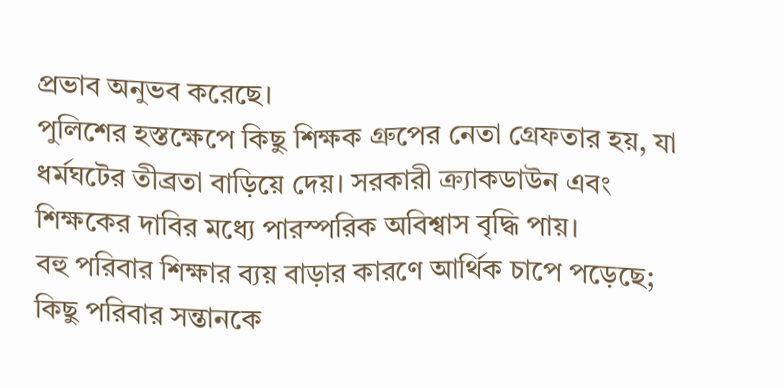প্রভাব অনুভব করেছে।
পুলিশের হস্তক্ষেপে কিছু শিক্ষক গ্রুপের নেতা গ্রেফতার হয়, যা ধর্মঘটের তীব্রতা বাড়িয়ে দেয়। সরকারী ক্র্যাকডাউন এবং শিক্ষকের দাবির মধ্যে পারস্পরিক অবিশ্বাস বৃদ্ধি পায়।
বহু পরিবার শিক্ষার ব্যয় বাড়ার কারণে আর্থিক চাপে পড়েছে; কিছু পরিবার সন্তানকে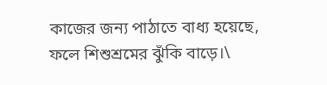কাজের জন্য পাঠাতে বাধ্য হয়েছে, ফলে শিশুশ্রমের ঝুঁকি বাড়ে।\